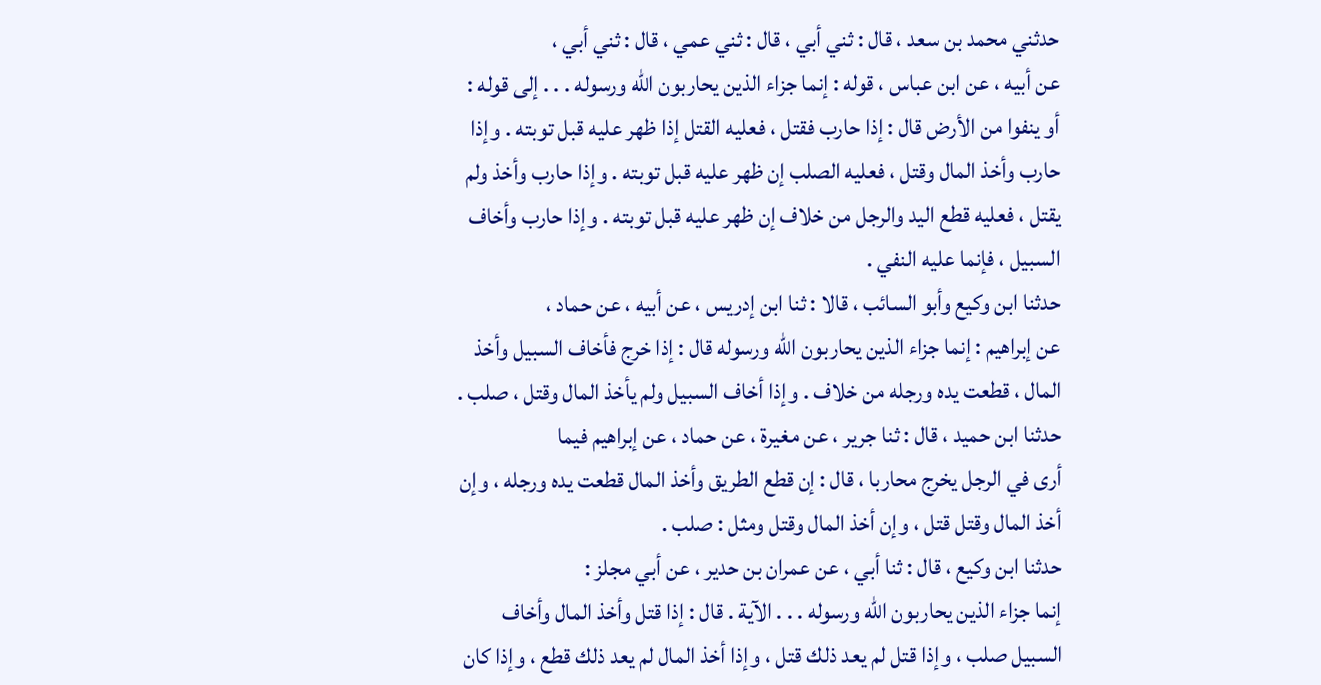حدثني محمد بن سعد ، قال : ثني أبي ، قال : ثني عمي ، قال : ثني أبي ،
عن أبيه ، عن ابن عباس ، قوله : إنما جزاء الذين يحاربون الله ورسوله . . . إلى قوله :
أو ينفوا من الأرض قال : إذا حارب فقتل ، فعليه القتل إذا ظهر عليه قبل توبته . وإذا
حارب وأخذ المال وقتل ، فعليه الصلب إن ظهر عليه قبل توبته . وإذا حارب وأخذ ولم
يقتل ، فعليه قطع اليد والرجل من خلاف إن ظهر عليه قبل توبته . وإذا حارب وأخاف
السبيل ، فإنما عليه النفي .
حدثنا ابن وكيع وأبو السائب ، قالا : ثنا ابن إدريس ، عن أبيه ، عن حماد ،
عن إبراهيم : إنما جزاء الذين يحاربون الله ورسوله قال : إذا خرج فأخاف السبيل وأخذ
المال ، قطعت يده ورجله من خلاف . وإذا أخاف السبيل ولم يأخذ المال وقتل ، صلب .
حدثنا ابن حميد ، قال : ثنا جرير ، عن مغيرة ، عن حماد ، عن إبراهيم فيما
أرى في الرجل يخرج محاربا ، قال : إن قطع الطريق وأخذ المال قطعت يده ورجله ، وإن
أخذ المال وقتل قتل ، وإن أخذ المال وقتل ومثل : صلب .
حدثنا ابن وكيع ، قال : ثنا أبي ، عن عمران بن حدير ، عن أبي مجلز :
إنما جزاء الذين يحاربون الله ورسوله . . . الآية . قال : إذا قتل وأخذ المال وأخاف
السبيل صلب ، وإذا قتل لم يعد ذلك قتل ، وإذا أخذ المال لم يعد ذلك قطع ، وإذا كان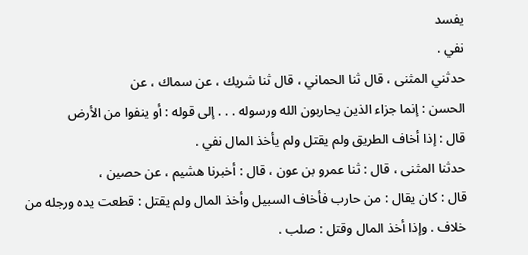يفسد
نفي .
حدثني المثنى ، قال ثنا الحماني ، قال ثنا شريك ، عن سماك ، عن
الحسن : إنما جزاء الذين يحاربون الله ورسوله . . . إلى قوله : أو ينفوا من الأرض
قال : إذا أخاف الطريق ولم يقتل ولم يأخذ المال نفي .
حدثنا المثنى ، قال : ثنا عمرو بن عون ، قال : أخبرنا هشيم ، عن حصين ،
قال : كان يقال : من حارب فأخاف السبيل وأخذ المال ولم يقتل : قطعت يده ورجله من
خلاف . وإذا أخذ المال وقتل : صلب .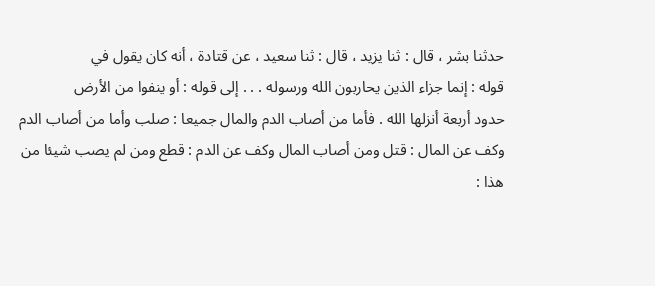حدثنا بشر ، قال : ثنا يزيد ، قال : ثنا سعيد ، عن قتادة ، أنه كان يقول في
قوله : إنما جزاء الذين يحاربون الله ورسوله . . . إلى قوله : أو ينفوا من الأرض
حدود أربعة أنزلها الله . فأما من أصاب الدم والمال جميعا : صلب وأما من أصاب الدم
وكف عن المال : قتل ومن أصاب المال وكف عن الدم : قطع ومن لم يصب شيئا من
هذا :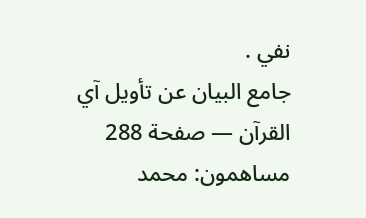نفي .
جامع البيان عن تأويل آي القرآن — صفحة 288
مساهمون: محمد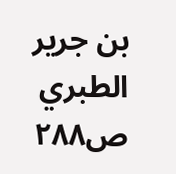بن جرير الطبري
ص٢٨٨